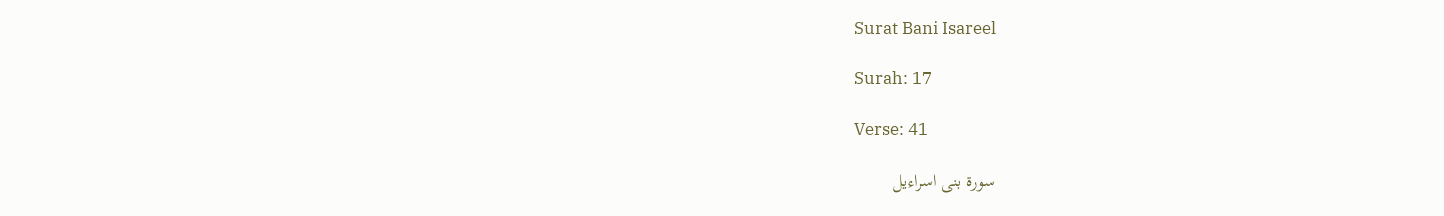Surat Bani Isareel

Surah: 17

Verse: 41

سورة بنی اسراءیل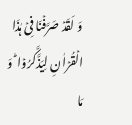وَ لَقَدۡ صَرَّفۡنَا فِیۡ ہٰذَا الۡقُرۡاٰنِ لِیَذَّکَّرُوۡا ؕ وَ مَا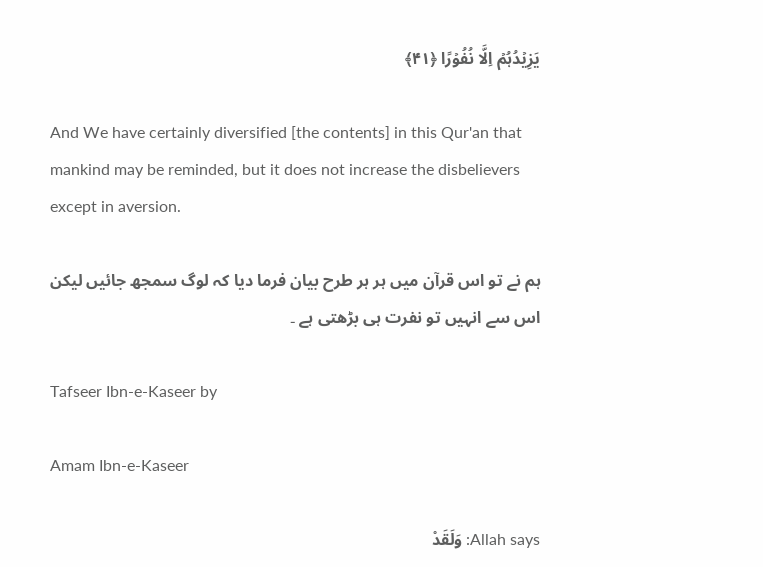یَزِیۡدُہُمۡ اِلَّا نُفُوۡرًا ﴿۴۱﴾

And We have certainly diversified [the contents] in this Qur'an that mankind may be reminded, but it does not increase the disbelievers except in aversion.

ہم نے تو اس قرآن میں ہر ہر طرح بیان فرما دیا کہ لوگ سمجھ جائیں لیکن اس سے انہیں تو نفرت ہی بڑھتی ہے ۔

Tafseer Ibn-e-Kaseer by

Amam Ibn-e-Kaseer

Allah says: وَلَقَدْ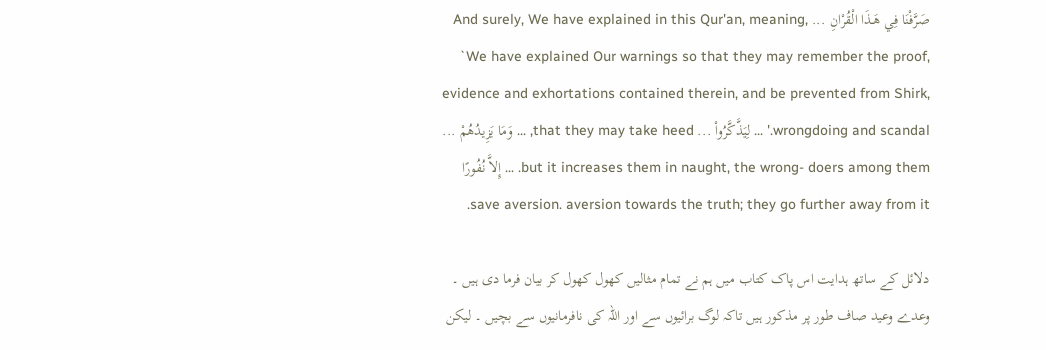صَرَّفْنَا فِي هَـذَا الْقُرْانِ ... And surely, We have explained in this Qur'an, meaning, `We have explained Our warnings so that they may remember the proof, evidence and exhortations contained therein, and be prevented from Shirk, wrongdoing and scandal.' ... لِيَذَّكَّرُواْ ... that they may take heed, ... وَمَا يَزِيدُهُمْ ... but it increases them in naught, the wrong- doers among them. ... إِلاَّ نُفُورًا save aversion. aversion towards the truth; they go further away from it.

دلائل کے ساتھ ہدایت اس پاک کتاب میں ہم نے تمام مثالیں کھول کھول کر بیان فرما دی ہیں ۔ وعدے وعید صاف طور پر مذکور ہیں تاکہ لوگ برائیوں سے اور اللہ کی نافرمانیوں سے بچیں ۔ لیکن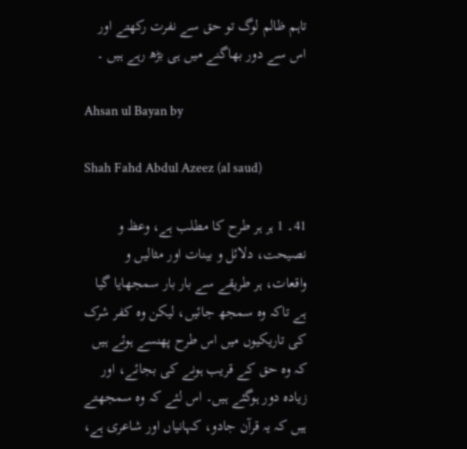تاہم ظالم لوگ تو حق سے نفرت رکھتے اور اس سے دور بھاگنے میں ہی بڑھ رہے ہیں ۔

Ahsan ul Bayan by

Shah Fahd Abdul Azeez (al saud)

41۔ 1 ہر ہر طرح کا مطلب ہے، وعظ و نصیحت، دلائل و بینات اور مثالیں و واقعات، ہر طریقے سے بار بار سمجھایا گیا ہے تاکہ وہ سمجھ جائیں، لیکن وہ کفر شرک کی تاریکیوں میں اس طرح پھنسے ہوئے ہیں کہ وہ حق کے قریب ہونے کی بجائے، اور زیادہ دور ہوگئے ہیں۔ اس لئے کہ وہ سمجھتے ہیں کہ یہ قرآن جادو، کہانیاں اور شاعری ہے،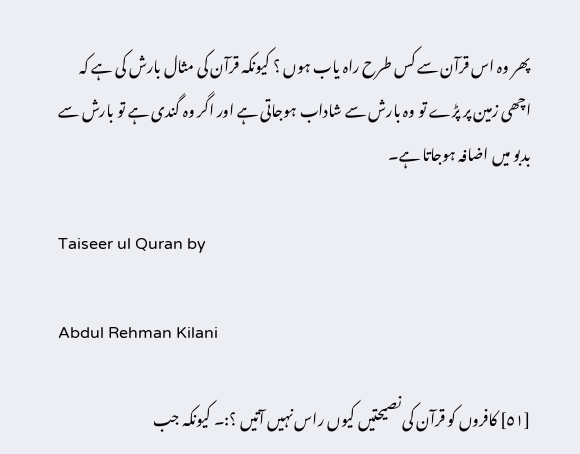پھر وہ اس قرآن سے کس طرح راہ یاب ہوں ؟ کیونکہ قرآن کی مثال بارش کی ہے کہ اچھی زمین پر پڑے تو وہ بارش سے شاداب ہوجاتی ہے اور اگر وہ گندی ہے تو بارش سے بدبو میں اضافہ ہوجاتا ہے۔

Taiseer ul Quran by

Abdul Rehman Kilani

[٥١] کافروں کو قرآن کی نصیحتیں کیوں راس نہیں آتیں ؟:۔ کیونکہ جب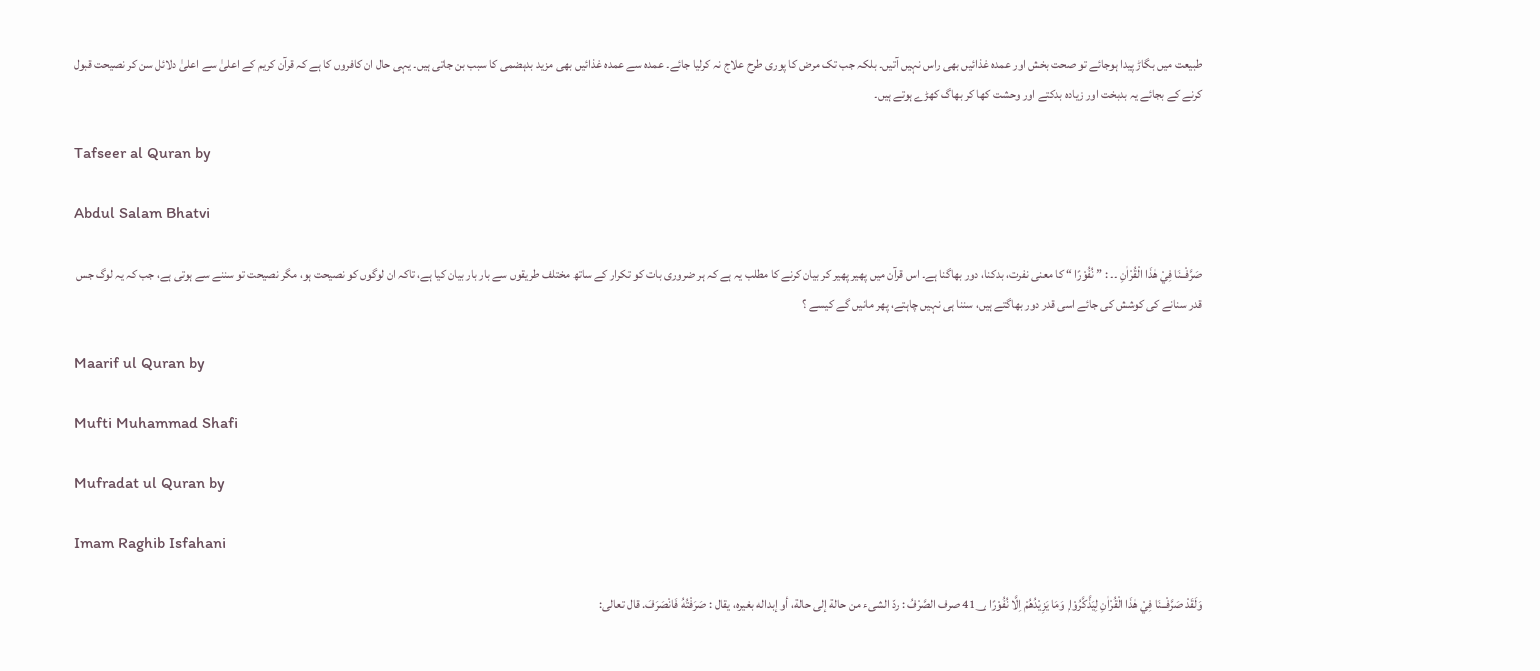طبیعت میں بگاڑ پیدا ہوجائے تو صحت بخش اور عمدہ غذائیں بھی راس نہیں آتیں۔ بلکہ جب تک مرض کا پوری طرح علاج نہ کرلیا جائے۔ عمدہ سے عمدہ غذائیں بھی مزید بدہضمی کا سبب بن جاتی ہیں۔ یہی حال ان کافروں کا ہے کہ قرآن کریم کے اعلیٰ سے اعلیٰ دلائل سن کر نصیحت قبول کرنے کے بجائے یہ بدبخت اور زیادہ بدکتے اور وحشت کھا کر بھاگ کھڑے ہوتے ہیں۔

Tafseer al Quran by

Abdul Salam Bhatvi

صَرَّفْــنَا فِيْ هٰذَا الْقُرْاٰنِ ۔۔ : ” نُفُوْرًا “ کا معنی نفرت، بدکنا، دور بھاگنا ہے۔ اس قرآن میں پھیر پھیر کر بیان کرنے کا مطلب یہ ہے کہ ہر ضروری بات کو تکرار کے ساتھ مختلف طریقوں سے بار بار بیان کیا ہے، تاکہ ان لوگوں کو نصیحت ہو، مگر نصیحت تو سننے سے ہوتی ہے، جب کہ یہ لوگ جس قدر سنانے کی کوشش کی جائے اسی قدر دور بھاگتے ہیں، سننا ہی نہیں چاہتے، پھر مانیں گے کیسے ؟

Maarif ul Quran by

Mufti Muhammad Shafi

Mufradat ul Quran by

Imam Raghib Isfahani

وَلَقَدْ صَرَّفْــنَا فِيْ هٰذَا الْقُرْاٰنِ لِيَذَّكَّرُوْا ۭ وَمَا يَزِيْدُهُمْ اِلَّا نُفُوْرًا 41؀ صرف الصَّرْفُ : ردّ الشیء من حالة إلى حالة، أو إبداله بغیره، يقال : صَرَفْتُهُ فَانْصَرَفَ. قال تعالی: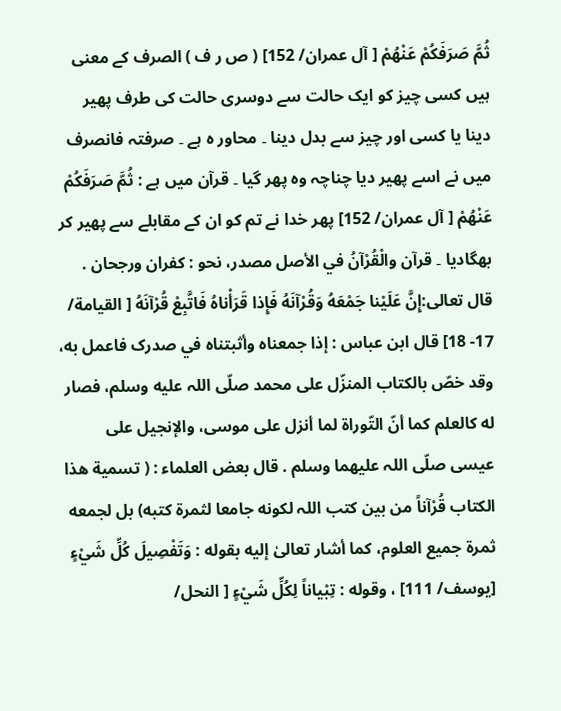ثُمَّ صَرَفَكُمْ عَنْهُمْ [ آل عمران/ 152] ( ص ر ف ) الصرف کے معنی ہیں کسی چیز کو ایک حالت سے دوسری حالت کی طرف پھیر دینا یا کسی اور چیز سے بدل دینا ۔ محاور ہ ہے ۔ صرفتہ فانصرف میں نے اسے پھیر دیا چناچہ وہ پھر گیا ۔ قرآن میں ہے : ثُمَّ صَرَفَكُمْ عَنْهُمْ [ آل عمران/ 152] پھر خدا نے تم کو ان کے مقابلے سے پھیر کر بھگادیا ۔ قرآن والْقُرْآنُ في الأصل مصدر، نحو : کفران ورجحان . قال تعالی:إِنَّ عَلَيْنا جَمْعَهُ وَقُرْآنَهُ فَإِذا قَرَأْناهُ فَاتَّبِعْ قُرْآنَهُ [ القیامة/ 17- 18] قال ابن عباس : إذا جمعناه وأثبتناه في صدرک فاعمل به، وقد خصّ بالکتاب المنزّل علی محمد صلّى اللہ عليه وسلم، فصار له کالعلم کما أنّ التّوراة لما أنزل علی موسی، والإنجیل علی عيسى صلّى اللہ عليهما وسلم . قال بعض العلماء : ( تسمية هذا الکتاب قُرْآناً من بين كتب اللہ لکونه جامعا لثمرة كتبه) بل لجمعه ثمرة جمیع العلوم، كما أشار تعالیٰ إليه بقوله : وَتَفْصِيلَ كُلِّ شَيْءٍ [يوسف/ 111] ، وقوله : تِبْياناً لِكُلِّ شَيْءٍ [ النحل/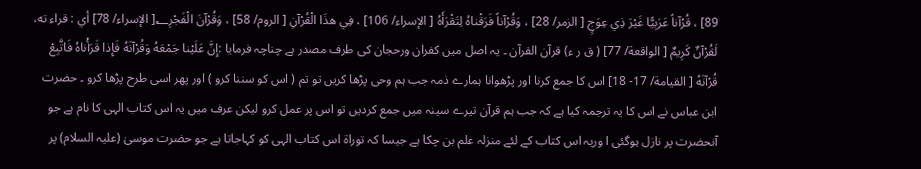89] ، قُرْآناً عَرَبِيًّا غَيْرَ ذِي عِوَجٍ [ الزمر/ 28] ، وَقُرْآناً فَرَقْناهُ لِتَقْرَأَهُ [ الإسراء/ 106] ، فِي هذَا الْقُرْآنِ [ الروم/ 58] ، وَقُرْآنَ الْفَجْرِ؂[ الإسراء/ 78] أي : قراء ته، لَقُرْآنٌ كَرِيمٌ [ الواقعة/ 77] ( ق ر ء) قرآن القرآن ۔ یہ اصل میں کفران ورحجان کی طرف مصدر ہے چناچہ فرمایا :إِنَّ عَلَيْنا جَمْعَهُ وَقُرْآنَهُ فَإِذا قَرَأْناهُ فَاتَّبِعْ قُرْآنَهُ [ القیامة/ 17- 18] اس کا جمع کرنا اور پڑھوانا ہمارے ذمہ جب ہم وحی پڑھا کریں تو تم ( اس کو سننا کرو ) اور پھر اسی طرح پڑھا کرو ۔ حضرت ابن عباس نے اس کا یہ ترجمہ کیا ہے کہ جب ہم قرآن تیرے سینہ میں جمع کردیں تو اس پر عمل کرو لیکن عرف میں یہ اس کتاب الہی کا نام ہے جو آنحضرت پر نازل ہوگئی ا وریہ اس کتاب کے لئے منزلہ علم بن چکا ہے جیسا کہ توراۃ اس کتاب الہی کو کہاجاتا ہے جو حضرت موسیٰ (علیہ السلام) پر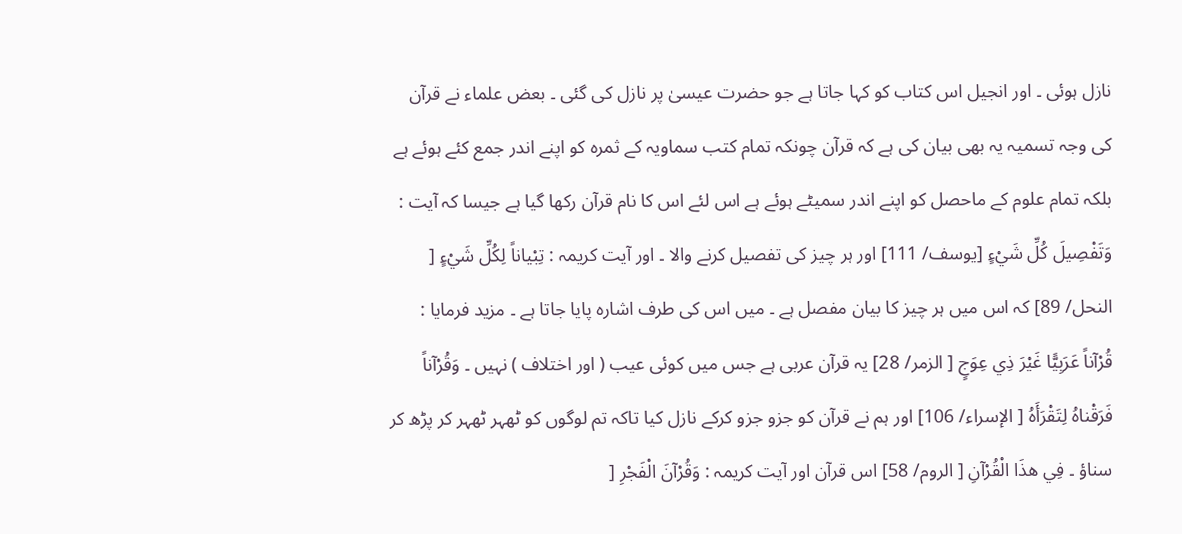نازل ہوئی ۔ اور انجیل اس کتاب کو کہا جاتا ہے جو حضرت عیسیٰ پر نازل کی گئی ۔ بعض علماء نے قرآن کی وجہ تسمیہ یہ بھی بیان کی ہے کہ قرآن چونکہ تمام کتب سماویہ کے ثمرہ کو اپنے اندر جمع کئے ہوئے ہے بلکہ تمام علوم کے ماحصل کو اپنے اندر سمیٹے ہوئے ہے اس لئے اس کا نام قرآن رکھا گیا ہے جیسا کہ آیت : وَتَفْصِيلَ كُلِّ شَيْءٍ [يوسف/ 111] اور ہر چیز کی تفصیل کرنے والا ۔ اور آیت کریمہ : تِبْياناً لِكُلِّ شَيْءٍ [ النحل/ 89] کہ اس میں ہر چیز کا بیان مفصل ہے ۔ میں اس کی طرف اشارہ پایا جاتا ہے ۔ مزید فرمایا : قُرْآناً عَرَبِيًّا غَيْرَ ذِي عِوَجٍ [ الزمر/ 28] یہ قرآن عربی ہے جس میں کوئی عیب ( اور اختلاف ) نہیں ۔ وَقُرْآناً فَرَقْناهُ لِتَقْرَأَهُ [ الإسراء/ 106] اور ہم نے قرآن کو جزو جزو کرکے نازل کیا تاکہ تم لوگوں کو ٹھہر ٹھہر کر پڑھ کر سناؤ ۔ فِي هذَا الْقُرْآنِ [ الروم/ 58] اس قرآن اور آیت کریمہ : وَقُرْآنَ الْفَجْرِ [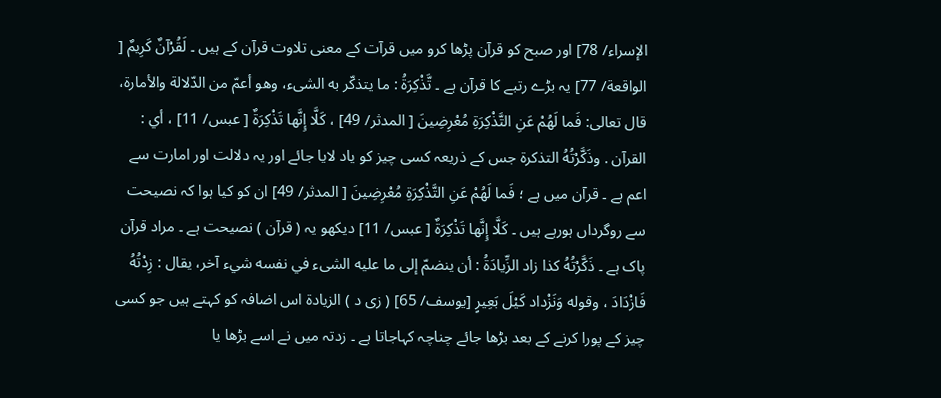الإسراء/ 78] اور صبح کو قرآن پڑھا کرو میں قرآت کے معنی تلاوت قرآن کے ہیں ۔ لَقُرْآنٌ كَرِيمٌ [ الواقعة/ 77] یہ بڑے رتبے کا قرآن ہے ۔ تَّذْكِرَةُ : ما يتذكّر به الشیء، وهو أعمّ من الدّلالة والأمارة، قال تعالی: فَما لَهُمْ عَنِ التَّذْكِرَةِ مُعْرِضِينَ [ المدثر/ 49] ، كَلَّا إِنَّها تَذْكِرَةٌ [ عبس/ 11] ، أي : القرآن . وذَكَّرْتُهُ التذکرۃ جس کے ذریعہ کسی چیز کو یاد لایا جائے اور یہ دلالت اور امارت سے اعم ہے ۔ قرآن میں ہے ؛ فَما لَهُمْ عَنِ التَّذْكِرَةِ مُعْرِضِينَ [ المدثر/ 49] ان کو کیا ہوا کہ نصیحت سے روگرداں ہورہے ہیں ۔ كَلَّا إِنَّها تَذْكِرَةٌ [ عبس/ 11] دیکھو یہ ( قرآن ) نصیحت ہے ۔ مراد قرآن پاک ہے ۔ ذَكَّرْتُهُ كذا زاد الزِّيادَةُ : أن ينضمّ إلى ما عليه الشیء في نفسه شيء آخر، يقال : زِدْتُهُ فَازْدَادَ ، وقوله وَنَزْداد كَيْلَ بَعِيرٍ [يوسف/ 65] ( زی د ) الزیادۃ اس اضافہ کو کہتے ہیں جو کسی چیز کے پورا کرنے کے بعد بڑھا جائے چناچہ کہاجاتا ہے ۔ زدتہ میں نے اسے بڑھا یا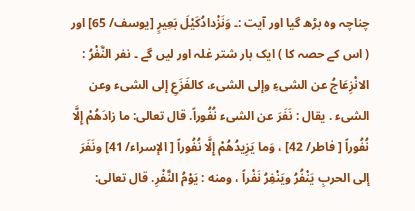چناچہ وہ بڑھ گیا اور آیت :۔ وَنَزْدادُكَيْلَ بَعِيرٍ [يوسف/ 65] اور ( اس کے حصہ کا ) ایک بار شتر غلہ اور لیں گے ۔ نفر النَّفْرُ : الانْزِعَاجُ عن الشیءِ وإلى الشیء، کالفَزَعِ إلى الشیء وعن الشیء . يقال : نَفَرَ عن الشیء نُفُوراً. قال تعالی: ما زادَهُمْ إِلَّا نُفُوراً [ فاطر/ 42] ، وَما يَزِيدُهُمْ إِلَّا نُفُوراً [ الإسراء/ 41] ونَفَرَ إلى الحربِ يَنْفُرُ ويَنْفِرُ نَفْراً ، ومنه : يَوْمُ النَّفْرِ. قال تعالی: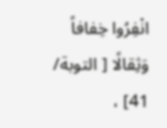انْفِرُوا خِفافاً وَثِقالًا [ التوبة/ 41] ،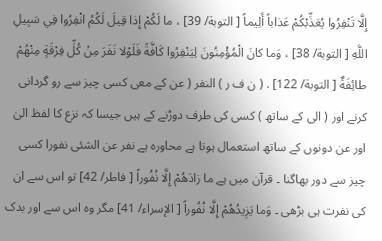إِلَّا تَنْفِرُوا يُعَذِّبْكُمْ عَذاباً أَلِيماً [ التوبة/ 39] ، ما لَكُمْ إِذا قِيلَ لَكُمُ انْفِرُوا فِي سَبِيلِ اللَّهِ [ التوبة/ 38] ، وَما کانَ الْمُؤْمِنُونَ لِيَنْفِرُوا كَافَّةً فَلَوْلا نَفَرَ مِنْ كُلِّ فِرْقَةٍ مِنْهُمْ طائِفَةٌ [ التوبة/ 122] . ( ن ف ر ) النفر ( عن کے معی کسی چیز سے رو گردانی کرنے اور ( الی کے ساتھ ) کسی کی طرف دوڑنے کے ہیں جیسا کہ نزع کا لفظ الیٰ اور عن دونوں کے ساتھ استعمال ہوتا ہے محاورہ ہے نفر عن الشئی نفورا کسی چیز سے دور بھاگنا ۔ قرآن میں ہے ما زادَهُمْ إِلَّا نُفُوراً [ فاطر/ 42] تو اس سے ان کی نفرت ہی بڑھی ۔ وَما يَزِيدُهُمْ إِلَّا نُفُوراً [ الإسراء/ 41] مگر وہ اس سے اور بدک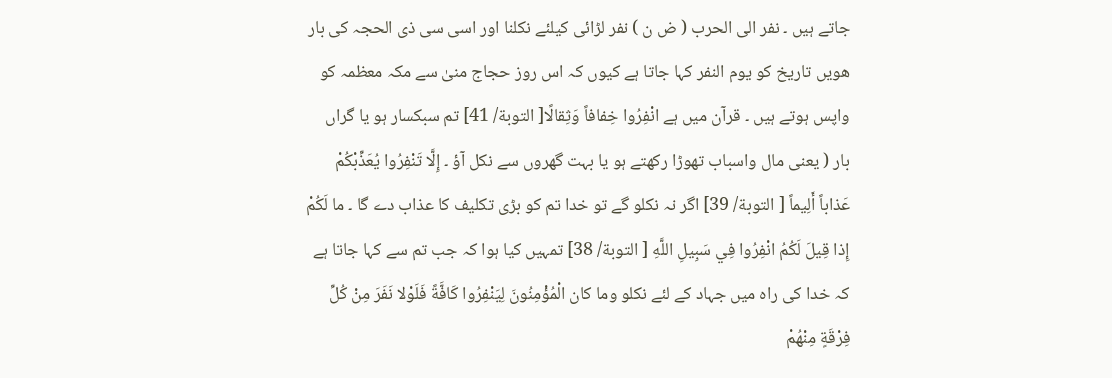جاتے ہیں ۔ نفر الی الحرب ( ض ن ) نفر لڑائی کیلئے نکلنا اور اسی سی ذی الحجہ کی بار ھویں تاریخ کو یوم النفر کہا جاتا ہے کیوں کہ اس روز حجاج منیٰ سے مکہ معظمہ کو واپس ہوتے ہیں ۔ قرآن میں ہے انْفِرُوا خِفافاً وَثِقالًا[ التوبة/ 41] تم سبکسار ہو یا گراں بار ( یعنی مال واسباب تھوڑا رکھتے ہو یا بہت گھروں سے نکل آؤ ۔ إِلَّا تَنْفِرُوا يُعَذِّبْكُمْ عَذاباً أَلِيماً [ التوبة/ 39] اگر نہ نکلو گے تو خدا تم کو بڑی تکلیف کا عذاب دے گا ۔ ما لَكُمْ إِذا قِيلَ لَكُمُ انْفِرُوا فِي سَبِيلِ اللَّهِ [ التوبة/ 38] تمہیں کیا ہوا کہ جب تم سے کہا جاتا ہے کہ خدا کی راہ میں جہاد کے لئے نکلو وما کان الْمُؤْمِنُونَ لِيَنْفِرُوا كَافَّةً فَلَوْلا نَفَرَ مِنْ كُلِّ فِرْقَةٍ مِنْهُمْ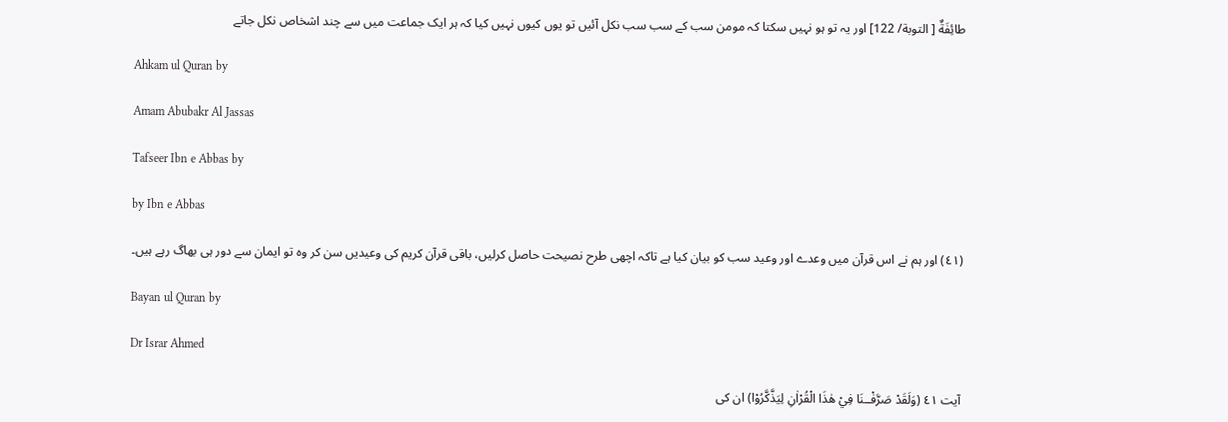طائِفَةٌ [ التوبة/ 122] اور یہ تو ہو نہیں سکتا کہ مومن سب کے سب سب نکل آئیں تو یوں کیوں نہیں کیا کہ ہر ایک جماعت میں سے چند اشخاص نکل جاتے

Ahkam ul Quran by

Amam Abubakr Al Jassas

Tafseer Ibn e Abbas by

by Ibn e Abbas

(٤١) اور ہم نے اس قرآن میں وعدے اور وعید سب کو بیان کیا ہے تاکہ اچھی طرح نصیحت حاصل کرلیں، باقی قرآن کریم کی وعیدیں سن کر وہ تو ایمان سے دور ہی بھاگ رہے ہیں۔

Bayan ul Quran by

Dr Israr Ahmed

آیت ٤١ (وَلَقَدْ صَرَّفْــنَا فِيْ هٰذَا الْقُرْاٰنِ لِيَذَّكَّرُوْا) ان کی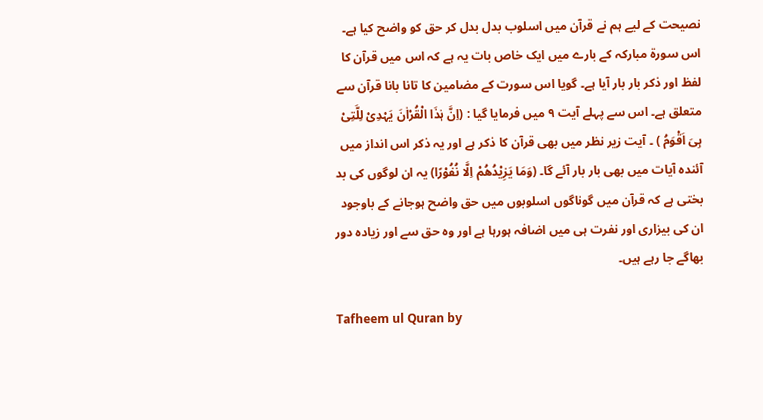نصیحت کے لیے ہم نے قرآن میں اسلوب بدل بدل کر حق کو واضح کیا ہے۔ اس سورة مبارکہ کے بارے میں ایک خاص بات یہ ہے کہ اس میں قرآن کا لفظ اور ذکر بار بار آیا ہے۔ گویا اس سورت کے مضامین کا تانا بانا قرآن سے متعلق ہے۔ اس سے پہلے آیت ٩ میں فرمایا گیا : (اِنَّ ہٰذَا الْقُرْاٰنَ یَہْدِیْ لِلَّتِیْ ہِیَ اَقْوَمُ ) ۔ آیت زیر نظر میں بھی قرآن کا ذکر ہے اور یہ ذکر اس انداز میں آئندہ آیات میں بھی بار بار آئے گا۔ (وَمَا يَزِيْدُهُمْ اِلَّا نُفُوْرًا) یہ ان لوگوں کی بد بختی ہے کہ قرآن میں گوناگوں اسلوبوں میں حق واضح ہوجانے کے باوجود ان کی بیزاری اور نفرت ہی میں اضافہ ہورہا ہے اور وہ حق سے اور زیادہ دور بھاگے جا رہے ہیں۔

Tafheem ul Quran by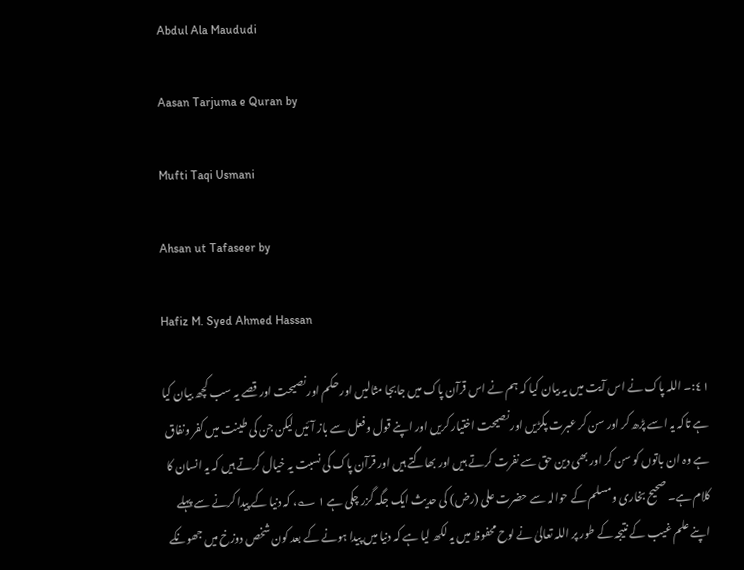Abdul Ala Maududi

Aasan Tarjuma e Quran by

Mufti Taqi Usmani

Ahsan ut Tafaseer by

Hafiz M. Syed Ahmed Hassan

٤١:۔ اللہ پاک نے اس آیت میں یہ بیان کیا کہ ہم نے اس قرآن پاک میں جابجا مثالیں اور حکم اور نصیحت اور قصے یہ سب کچھ بیان کیا ہے تاکہ یہ اسے پڑھ کر اور سن کر عبرت پکڑیں اور نصیحت اختیار کریں اور اپنے قول وفعل سے باز آئیں لیکن جن کی طینت میں کفر ونفاق ہے وہ ان باتوں کو سن کر اور بھی دین حق سے نفرت کرتے ہیں اور بھاگتے ہیں اور قرآن پاک کی نسبت یہ خیال کرتے ہیں کہ یہ انسان کا کلام ہے۔ صحیح بخاری ومسلم کے حوالہ سے حضرت علی (رض) کی حدیث ایک جگہ گزر چکی ہے ١ ؎، کہ دنیا کے پیدا کرنے سے پہلے اپنے علم غیب کے نتیجہ کے طور پر اللہ تعالیٰ نے لوح محفوظ میں یہ لکھ لیا ہے کہ دنیا میں پیدا ہونے کے بعد کون شخص دوزخ میں جھونکے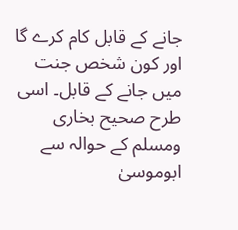جانے کے قابل کام کرے گا اور کون شخص جنت میں جانے کے قابل۔ اسی طرح صحیح بخاری ومسلم کے حوالہ سے ابوموسیٰ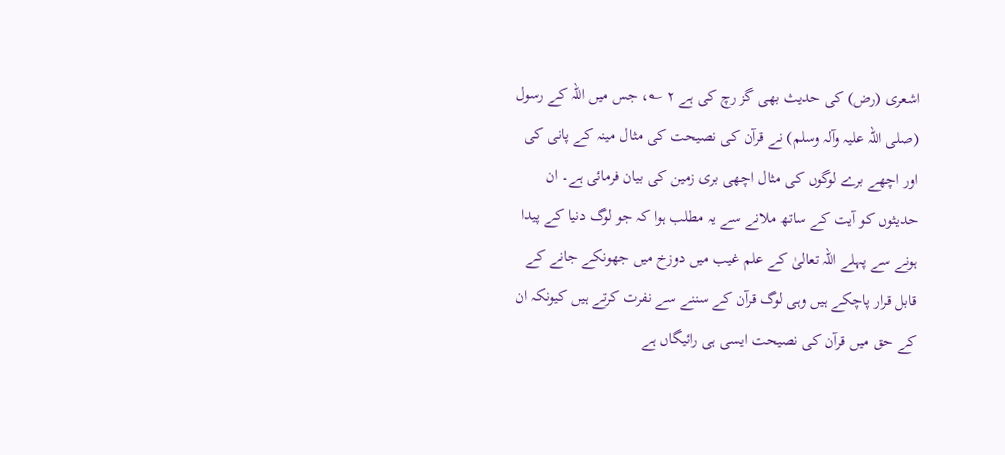اشعری (رض) کی حدیث بھی گز رچ کی ہے ٢ ؎، جس میں اللہ کے رسول (صلی اللہ علیہ وآلہ وسلم) نے قرآن کی نصیحت کی مثال مینہ کے پانی کی اور اچھے برے لوگوں کی مثال اچھی بری زمین کی بیان فرمائی ہے۔ ان حدیثوں کو آیت کے ساتھ ملانے سے یہ مطلب ہوا کہ جو لوگ دنیا کے پیدا ہونے سے پہلے اللہ تعالیٰ کے علم غیب میں دوزخ میں جھونکے جانے کے قابل قرار پاچکے ہیں وہی لوگ قرآن کے سننے سے نفرت کرتے ہیں کیونکہ ان کے حق میں قرآن کی نصیحت ایسی ہی رائیگاں ہے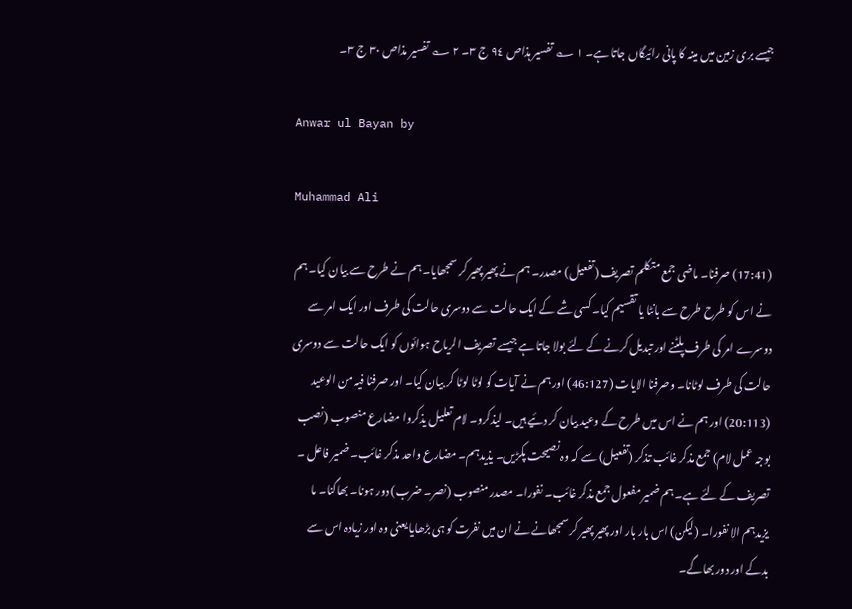جیسے بری زمین میں مینہ کا پانی رائیگاں جاتا ہے۔ ١ ؎ تفسیر ہذاص ٩٤ ج ٣۔ ٢ ؎ تفسیر مذاص ٣٠ ج ٣۔

Anwar ul Bayan by

Muhammad Ali

(17:41) صرفنا۔ ماضی جمع متکلم تصریف (تفعیل) مصدر۔ ہم نے پھیر پھیر کر سمجھایا۔ ہم نے طرح سے بیان کیا۔ ہم نے اس کو طرح طرح سے بانٹا یا تقسیم کیا۔ کسی شے کے ایک حالت سے دوسری حالت کی طرف اور ایک امر سے دوسرے امر کی طرف پلٹنے اور تبدیل کرنے کے لئے بولا جاتا ہے جیسے تصریف الریاح ہوائوں کو ایک حالت سے دوسری حالت کی طرف لوٹانا۔ وصرفنا الایات (46:127) اور ہم نے آیات کو لوٹا لوٹا کر بیان کیا۔ اور صرفنا فیہ من الوعید (20:113) اور ہم نے اس میں طرح کے وعید بیان کر دئیے ہیں۔ لیذکرو۔ لام تعلیل یذکروا مضارع منصوب (نصب بوجہ عمل لام) جمع مذکر غائب تذکر (تفعیل) سے کہ وہ نصیحت پکڑیں۔ یذیدہم۔ مضارع واحد مذکر غائب۔ ضمیر فاعل ۔ تصریف کے لئے ہے۔ ہم ضمیر مفعول جمع مذکر غائب۔ نفورا۔ مصدر منصوب (نصر۔ ضرب) دور ہونا۔ بھاگنا۔ ما یزیدہم الا نفورا۔ (لیکن) اس بار بار اور پھیر پھیر کر سمجھانے نے ان میں نفرت کو ہی بڑھایا یعنی وہ اور زیادہ اس سے بدکے اور دور بھاگے۔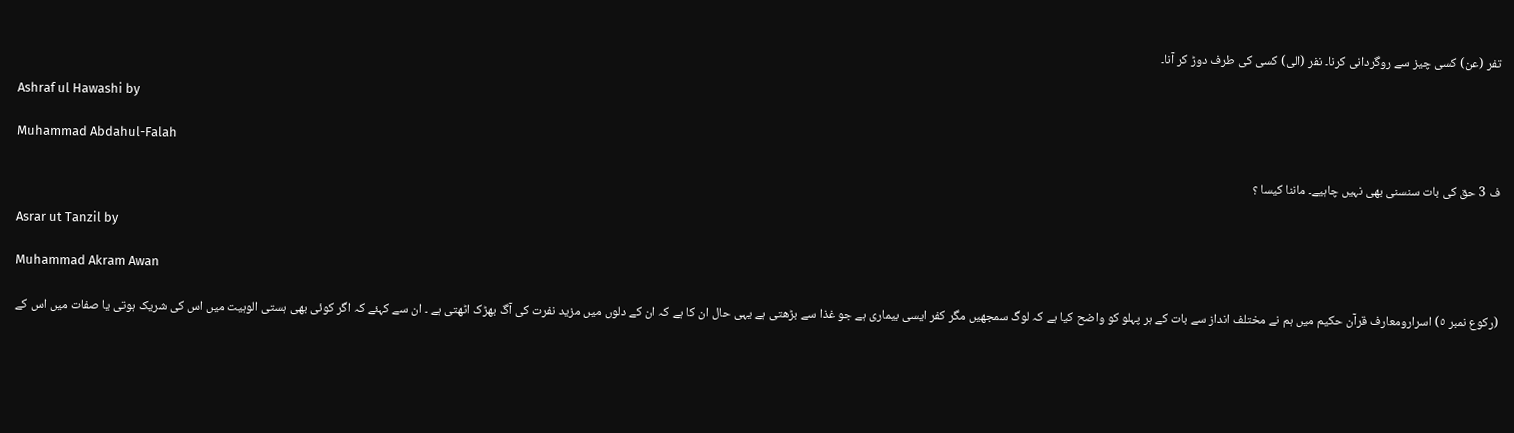تفر (عن) کسی چیز سے روگردانی کرنا۔ نفر (الی) کسی کی طرف دوڑ کر آنا۔

Ashraf ul Hawashi by

Muhammad Abdahul-Falah

ف 3 حق کی بات سنسنی بھی نہیں چاہیے۔ ماننا کیسا ؟

Asrar ut Tanzil by

Muhammad Akram Awan

(رکوع نمبر ٥) اسرارومعارف قرآن حکیم میں ہم نے مختلف انداز سے بات کے ہر پہلو کو واضح کیا ہے کہ لوگ سمجھیں مگر کفر ایسی بیماری ہے جو غذا سے بڑھتی ہے یہی حال ان کا ہے کہ ان کے دلوں میں مزید نفرت کی آگ بھڑک اٹھتی ہے ۔ ان سے کہئے کہ اگر کوئی بھی ہستی الوہیت میں اس کی شریک ہوتی یا صفات میں اس کے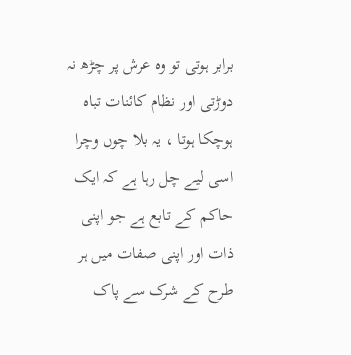برابر ہوتی تو وہ عرش پر چڑھ نہ دوڑتی اور نظام کائنات تباہ ہوچکا ہوتا ، یہ بلا چوں وچرا اسی لیے چل رہا ہے کہ ایک حاکم کے تابع ہے جو اپنی ذات اور اپنی صفات میں ہر طرح کے شرک سے پاک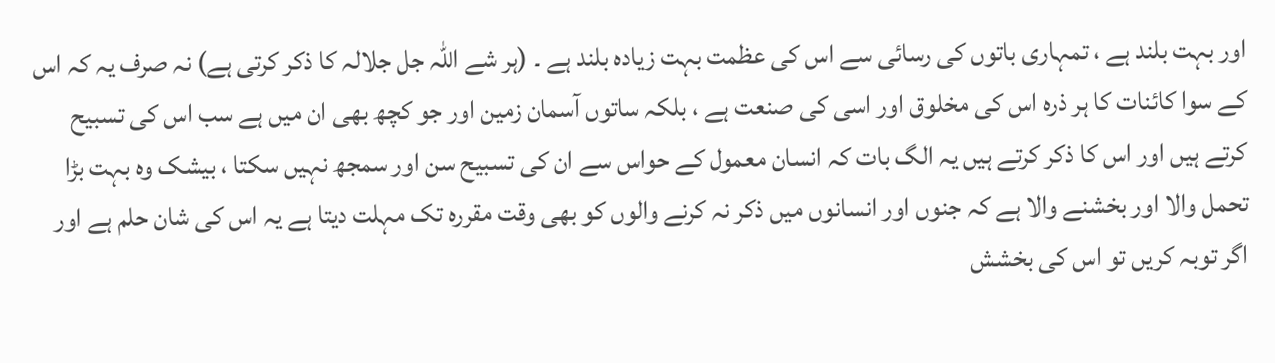اور بہت بلند ہے ، تمہاری باتوں کی رسائی سے اس کی عظمت بہت زیادہ بلند ہے ۔ (ہر شے اللہ جل جلالہ کا ذکر کرتی ہے) نہ صرف یہ کہ اس کے سوا کائنات کا ہر ذرہ اس کی مخلوق اور اسی کی صنعت ہے ، بلکہ ساتوں آسمان زمین اور جو کچھ بھی ان میں ہے سب اس کی تسبیح کرتے ہیں اور اس کا ذکر کرتے ہیں یہ الگ بات کہ انسان معمول کے حواس سے ان کی تسبیح سن اور سمجھ نہیں سکتا ، بیشک وہ بہت بڑا تحمل والا اور بخشنے والا ہے کہ جنوں اور انسانوں میں ذکر نہ کرنے والوں کو بھی وقت مقررہ تک مہلت دیتا ہے یہ اس کی شان حلم ہے اور اگر توبہ کریں تو اس کی بخشش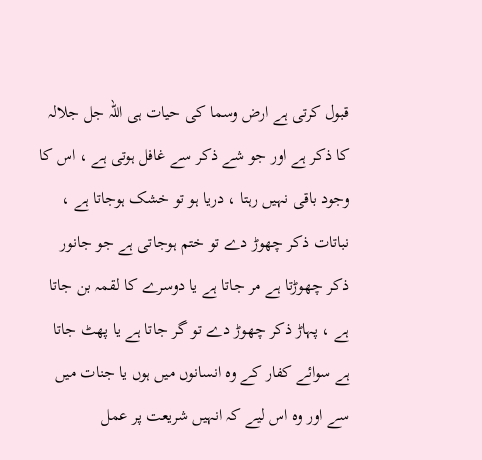قبول کرتی ہے ارض وسما کی حیات ہی اللہ جل جلالہ کا ذکر ہے اور جو شے ذکر سے غافل ہوتی ہے ، اس کا وجود باقی نہیں رہتا ، دریا ہو تو خشک ہوجاتا ہے ، نباتات ذکر چھوڑ دے تو ختم ہوجاتی ہے جو جانور ذکر چھوڑتا ہے مر جاتا ہے یا دوسرے کا لقمہ بن جاتا ہے ، پہاڑ ذکر چھوڑ دے تو گر جاتا ہے یا پھٹ جاتا ہے سوائے کفار کے وہ انسانوں میں ہوں یا جنات میں سے اور وہ اس لیے کہ انہیں شریعت پر عمل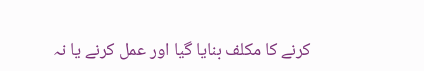کرنے کا مکلف بنایا گیا اور عمل کرنے یا نہ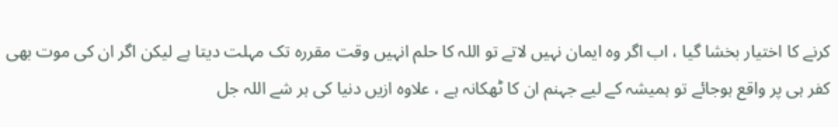کرنے کا اختیار بخشا گیا ، اب اگر وہ ایمان نہیں لاتے تو اللہ کا حلم انہیں وقت مقررہ تک مہلت دیتا ہے لیکن اگر ان کی موت بھی کفر ہی پر واقع ہوجائے تو ہمیشہ کے لیے جہنم ان کا ٹھکانہ ہے ، علاوہ ازیں دنیا کی ہر شے اللہ جل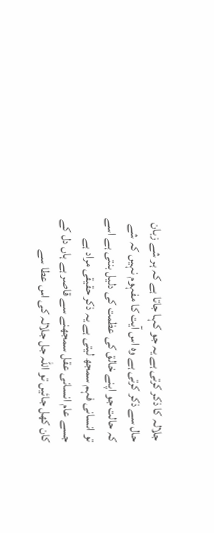جلالہ کا ذکر کرتی ہے یہ جو کہا جاتا ہے کہ ہر شے زبان حال سے ذکر کرتی ہے وہ اس آیت کا مفہوم نہیں کہ شے کہ حالت جو اپنے خالق کی عظمت کی دلیل بنتی ہے اسے تو انسانی فہم سمجھ لیتی ہے یہ ذکر حقیقی مراد ہے جسے عام انسانی عقل سمجھنے سے قاصر ہے ہاں دل کے کان کھل جائیں تو اللہ جل جلالہ کی اس عطا سے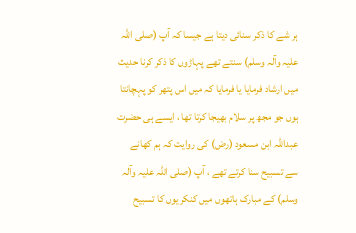ہر شے کا ذکر سنائی دیتا ہے جیسا کہ آپ (صلی اللہ علیہ وآلہ وسلم) سنتے تھے پہاڑوں کا ذکر کرنا حدیث میں ارشاد فرمایا یا فرمایا کہ میں اس پتھر کو پہچانتا ہوں جو مجھ پر سلام بھیجا کرتا تھا ، ایسے ہی حضرت عبداللہ ابن مسعود (رض) کی روایت کہ ہم کھانے سے تسبیح سنا کرتے تھے ، آپ (صلی اللہ علیہ وآلہ وسلم) کے مبارک ہاتھوں میں کنکریوں کا تسبیح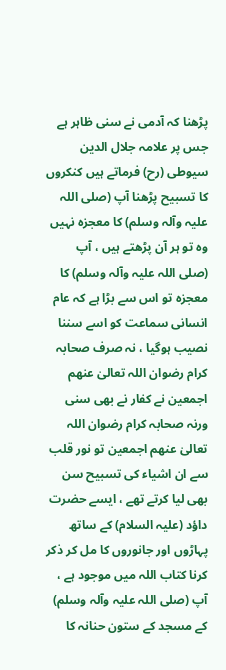پڑھنا کہ آدمی نے سنی ظاہر ہے جس پر علامہ جلال الدین سیوطی (رح) فرماتے ہیں کنکروں کا تسبیح پڑھنا آپ (صلی اللہ علیہ وآلہ وسلم) کا معجزہ نہیں وہ تو ہر آن پڑھتے ہیں ، آپ (صلی اللہ علیہ وآلہ وسلم) کا معجزہ تو اس سے بڑا ہے کہ عام انسانی سماعت کو اسے سننا نصیب ہوگیا ، نہ صرف صحابہ کرام رضوان اللہ تعالیٰ عنھم اجمعین نے کفار نے بھی سنی ورنہ صحابہ کرام رضوان اللہ تعالیٰ عنھم اجمعین تو نور قلب سے ان اشیاء کی تسبیح سن بھی لیا کرتے تھے ، ایسے حضرت داؤد (علیہ السلام) کے ساتھ پہاڑوں اور جانوروں کا مل کر ذکر کرنا کتاب اللہ میں موجود ہے ، آپ (صلی اللہ علیہ وآلہ وسلم) کے مسجد کے ستون حنانہ کا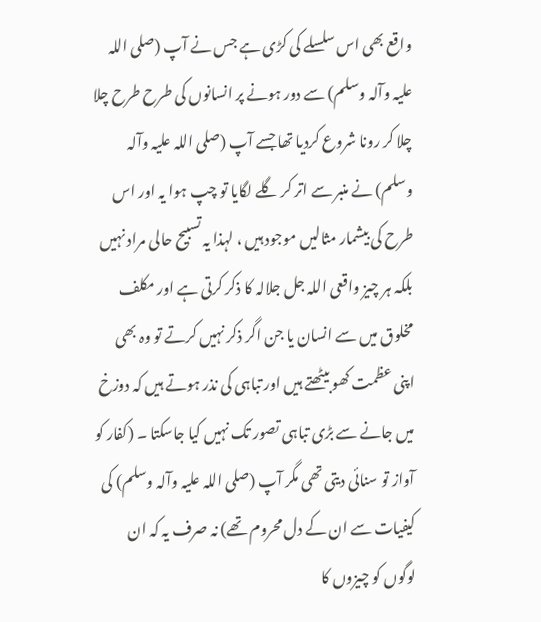واقع بھی اس سلسلے کی کڑی ہے جس نے آپ (صلی اللہ علیہ وآلہ وسلم) سے دور ہونے پر انسانوں کی طرح طرح چلا چلا کر رونا شروع کردیا تھا جسے آپ (صلی اللہ علیہ وآلہ وسلم) نے منبر سے اتر کر گلے لگایا تو چپ ہوا یہ اور اس طرح کی بیشمار مثالیں موجود ہیں ، لہذا یہ تسبیح حالی مراد نہیں بلکہ ہر چیز واقعی اللہ جل جلالہ کا ذکر کرتی ہے اور مکلف مخلوق میں سے انسان یا جن اگر ذکر نہیں کرتے تو وہ بھی اپنی عظمت کھو بیٹھتے ہیں اور تباہی کی نذر ہوتے ہیں کہ دوزخ میں جانے سے بڑی تباہی تصور تک نہیں کیا جاسکتا ۔ (کفار کو آواز تو سنائی دیتی تھی مگر آپ (صلی اللہ علیہ وآلہ وسلم) کی کیفیات سے ان کے دل محروم تھے) نہ صرف یہ کہ ان لوگوں کو چیزوں کا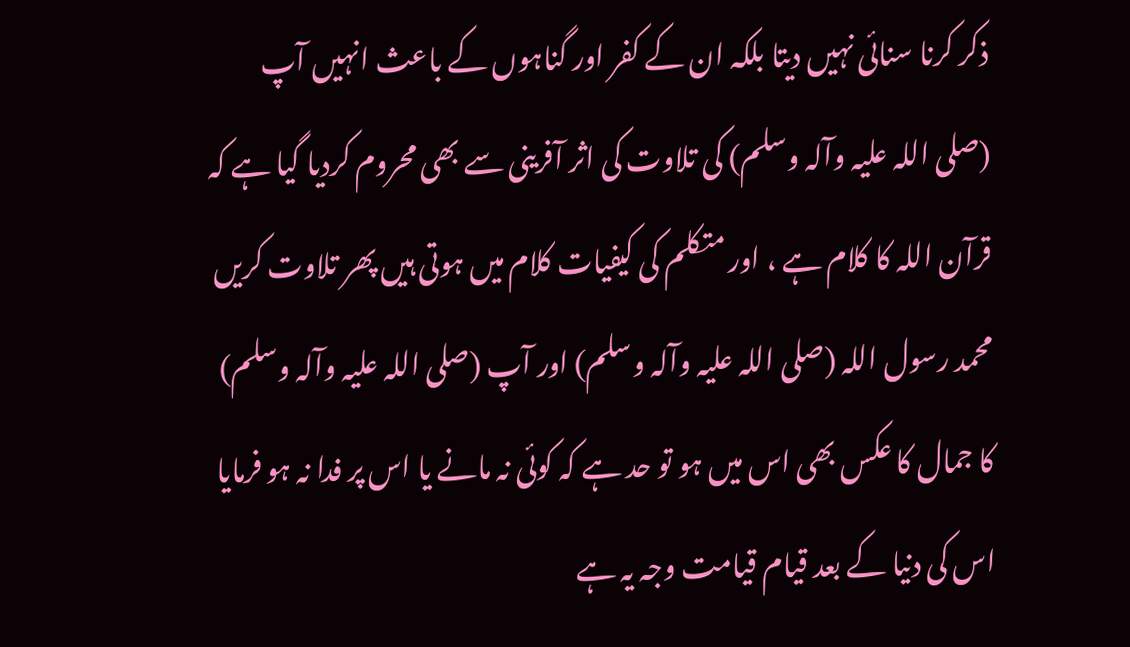ذکر کرنا سنائی نہیں دیتا بلکہ ان کے کفر اور گناہوں کے باعث انہیں آپ (صلی اللہ علیہ وآلہ وسلم) کی تلاوت کی اثر آفرینی سے بھی محروم کردیا گیا ہے کہ قرآن اللہ کا کلام ہے ، اور متکلم کی کیفیات کلام میں ہوتی ہیں پھر تلاوت کریں محمد رسول اللہ (صلی اللہ علیہ وآلہ وسلم) اور آپ (صلی اللہ علیہ وآلہ وسلم) کا جمال کا عکس بھی اس میں ہو تو حد ہے کہ کوئی نہ مانے یا اس پر فدا نہ ہو فرمایا اس کی دنیا کے بعد قیام قیامت وجہ یہ ہے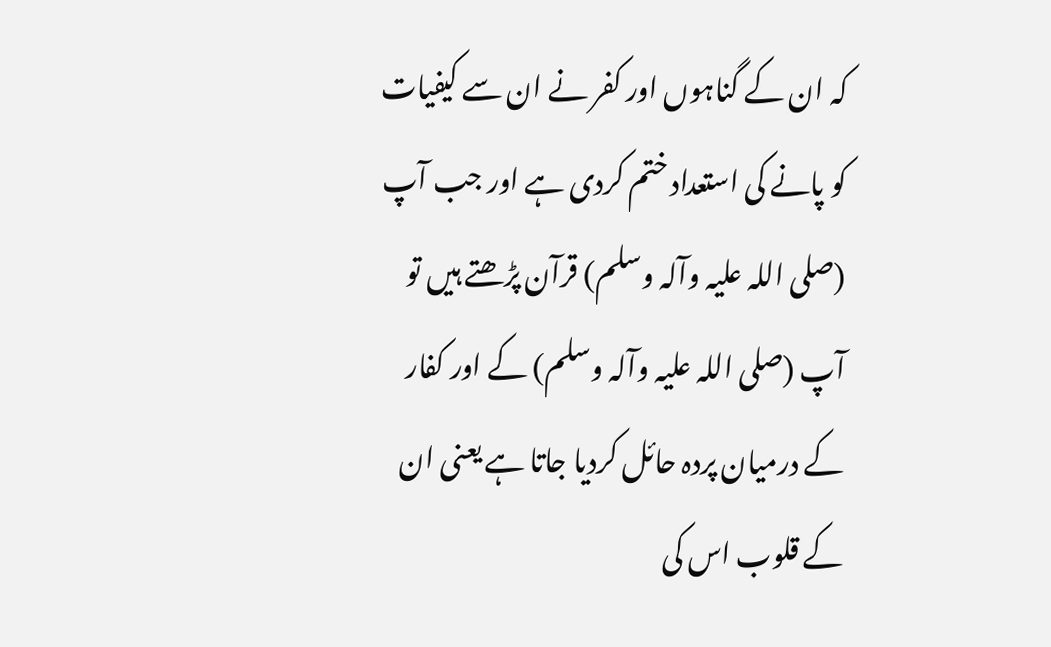کہ ان کے گناہوں اور کفر نے ان سے کیفیات کو پانے کی استعداد ختم کردی ہے اور جب آپ (صلی اللہ علیہ وآلہ وسلم) قرآن پڑھتے ہیں تو آپ (صلی اللہ علیہ وآلہ وسلم) کے اور کفار کے درمیان پردہ حائل کردیا جاتا ہے یعنی ان کے قلوب اس کی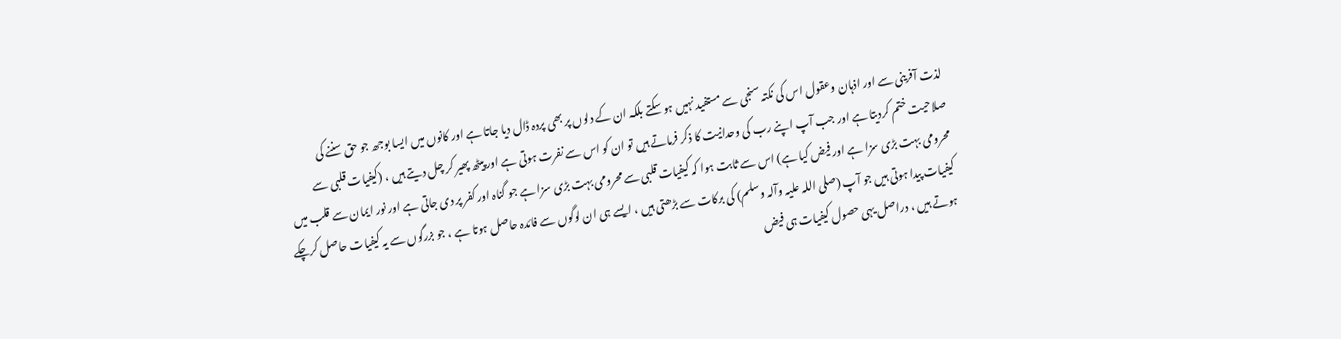لذت آفرینی سے اور اذہان وعقول اس کی نکتہ سنجی سے مستفید نہیں ہو سکتے بلکہ ان کے دلوں پر بھی پردہ ڈال دیا جاتا ہے اور کانوں میں ایسا بوجھ جو حق سننے کی صلاحیت ختم کردیتا ہے اور جب آپ اپنے رب کی وحدانیت کا ذکر فرماتے ہیں تو ان کو اس سے نفرت ہوتی ہے اور پیٹھ پھیر کر چل دیتے ہیں ، (کیفیات قلبی سے محرومی بہت بڑی سزا ہے اور فیض کیا ہے) اس سے ثابت ہوا کہ کیفیات قلبی سے محرومی بہت بڑی سزا ہے جو گناہ اور کفر پر دی جاتی ہے اور نور ایمان سے قلب میں کیفیات پیدا ہوتی ہیں جو آپ (صلی اللہ علیہ وآلہ وسلم) کی برکات سے بڑھتی ہیں ، ایسے ہی ان لوگوں سے فائدہ حاصل ہوتا ہے ، جو بزرگوں سے یہ کیفیات حاصل کرچکے ہوتے ہیں ، دراصل یہی حصول کیفیات ہی فیض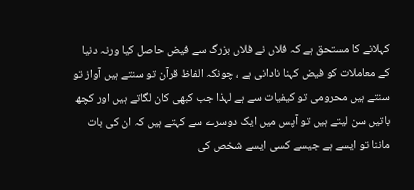کہلانے کا مستحق ہے کہ فلاں نے فلاں بزرگ سے فیض حاصل کیا ورنہ دنیا کے معاملات کو فیض کہنا نادانی ہے ، چونکہ الفاظ قرآن تو سنتے ہیں آواز تو سنتے ہیں محرومی تو کیفیات سے ہے لہذا جب کبھی کان لگاتے ہیں اور کچھ باتیں سن لیتے ہیں تو آپس میں ایک دوسرے سے کہتے ہیں کہ ان کی بات ماننا تو ایسے ہے جیسے کسی ایسے شخص کی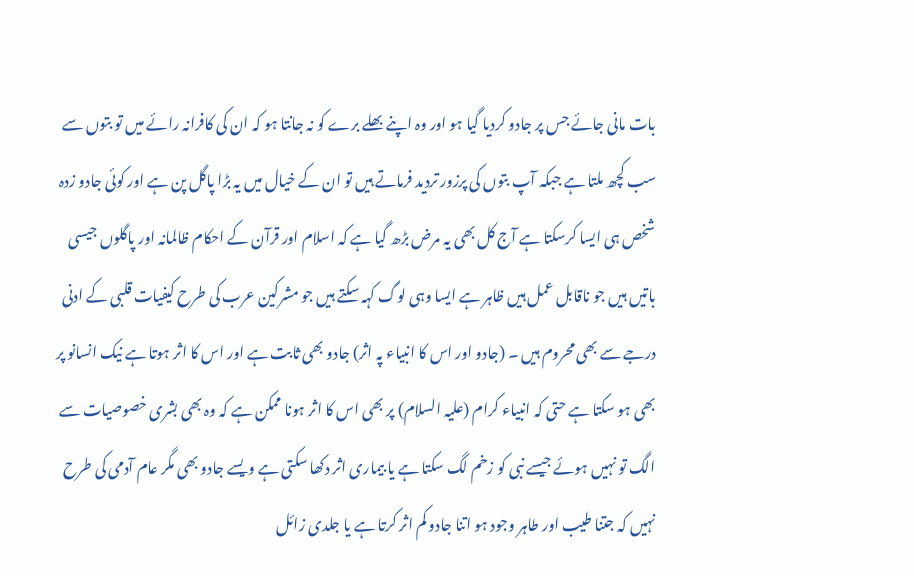بات مانی جائے جس پر جادو کردیا گیا ہو اور وہ اپنے بھلے برے کو نہ جانتا ہو کہ ان کی کافرانہ رائے میں تو بتوں سے سب کچھ ملتا ہے جبکہ آپ بتوں کی پرزور تردید فرماتے ہیں تو ان کے خیال میں یہ بڑا پاگل پن ہے اور کوئی جادو زدہ شخص ہی ایسا کرسکتا ہے آج کل بھی یہ مرض بڑھ گیا ہے کہ اسلام اور قرآن کے احکام ظالمانہ اور پاگلوں جیسی باتیں ہیں جو ناقابل عمل ہیں ظاہر ہے ایسا وہی لوگ کہہ سکتے ہیں جو مشرکین عرب کی طرح کیفیات قلبی کے ادنی درجے سے بھی محروم ہیں ۔ (جادو اور اس کا انبیاء پہ اثر) جادو بھی ثابت ہے اور اس کا اثر ہوتا ہے نیک انسانو پر بھی ہو سکتا ہے حتی کہ انبیاء کرام (علیہ السلام) پر بھی اس کا اثر ہونا ممکن ہے کہ وہ بھی بشری خصوصیات سے الگ تو نہیں ہوئے جیسے نبی کو زخم لگ سکتا ہے یا بیماری اثر دکھا سکتی ہے ویسے جادو بھی مگر عام آدمی کی طرح نہیں کہ جتنا طیب اور طاہر وجود ہو اتنا جادو کم اثر کرتا ہے یا جلدی زائل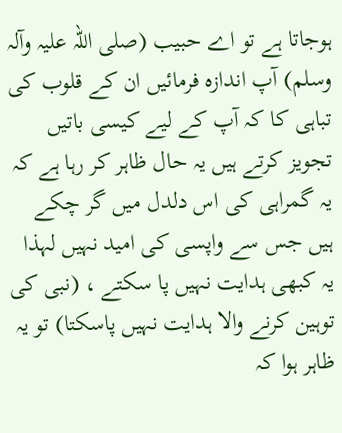ہوجاتا ہے تو اے حبیب (صلی اللہ علیہ وآلہ وسلم) آپ اندازہ فرمائیں ان کے قلوب کی تباہی کا کہ آپ کے لیے کیسی باتیں تجویز کرتے ہیں یہ حال ظاہر کر رہا ہے کہ یہ گمراہی کی اس دلدل میں گر چکے ہیں جس سے واپسی کی امید نہیں لہذا یہ کبھی ہدایت نہیں پا سکتے ، (نبی کی توہین کرنے والا ہدایت نہیں پاسکتا) تو یہ ظاہر ہوا کہ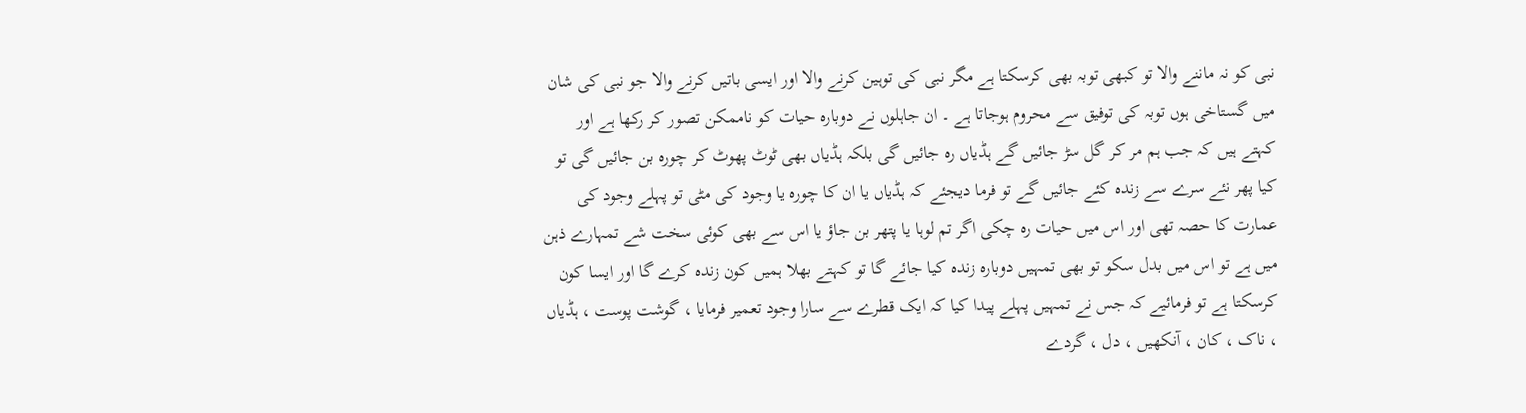نبی کو نہ ماننے والا تو کبھی توبہ بھی کرسکتا ہے مگر نبی کی توہین کرنے والا اور ایسی باتیں کرنے والا جو نبی کی شان میں گستاخی ہوں توبہ کی توفیق سے محروم ہوجاتا ہے ۔ ان جاہلوں نے دوبارہ حیات کو ناممکن تصور کر رکھا ہے اور کہتے ہیں کہ جب ہم مر کر گل سڑ جائیں گے ہڈیاں رہ جائیں گی بلکہ ہڈیاں بھی ٹوٹ پھوٹ کر چورہ بن جائیں گی تو کیا پھر نئے سرے سے زندہ کئے جائیں گے تو فرما دیجئے کہ ہڈیاں یا ان کا چورہ یا وجود کی مٹی تو پہلے وجود کی عمارت کا حصہ تھی اور اس میں حیات رہ چکی اگر تم لوہا یا پتھر بن جاؤ یا اس سے بھی کوئی سخت شے تمہارے ذہن میں ہے تو اس میں بدل سکو تو بھی تمہیں دوبارہ زندہ کیا جائے گا تو کہتے بھلا ہمیں کون زندہ کرے گا اور ایسا کون کرسکتا ہے تو فرمائیے کہ جس نے تمہیں پہلے پیدا کیا کہ ایک قطرے سے سارا وجود تعمیر فرمایا ، گوشت پوست ، ہڈیاں ، ناک ، کان ، آنکھیں ، دل ، گردے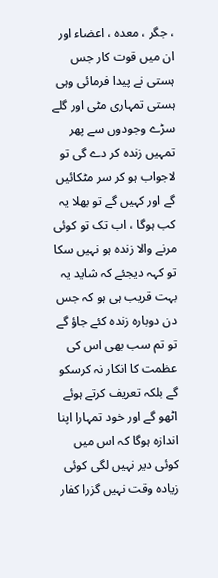، جگر ، معدہ ، اعضاء اور ان میں قوت کار جس ہستی نے پیدا فرمائی وہی ہستی تمہاری مٹی اور گلے سڑے وجودوں سے پھر تمہیں زندہ کر دے گی تو لاجواب ہو کر سر مٹکائیں گے اور کہیں گے تو بھلا یہ کب ہوگا ، اب تک تو کوئی مرنے والا زندہ ہو نہیں سکا تو کہہ دیجئے کہ شاید یہ بہت قریب ہی ہو کہ جس دن دوبارہ زندہ کئے جاؤ گے تو تم سب بھی اس کی عظمت کا انکار نہ کرسکو گے بلکہ تعریف کرتے ہوئے اٹھو گے اور خود تمہارا اپنا اندازہ ہوگا کہ اس میں کوئی دیر نہیں لگی کوئی زیادہ وقت نہیں گزرا کفار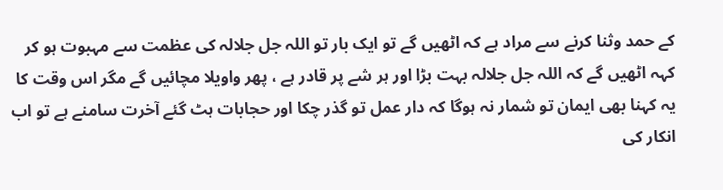کے حمد وثنا کرنے سے مراد ہے کہ اٹھیں گے تو ایک بار تو اللہ جل جلالہ کی عظمت سے مہبوت ہو کر کہہ اٹھیں گے کہ اللہ جل جلالہ بہت بڑا اور ہر شے پر قادر ہے ، پھر واویلا مچائیں گے مگر اس وقت کا یہ کہنا بھی ایمان تو شمار نہ ہوگا کہ دار عمل تو گذر چکا اور حجابات ہٹ گئے آخرت سامنے ہے تو اب انکار کی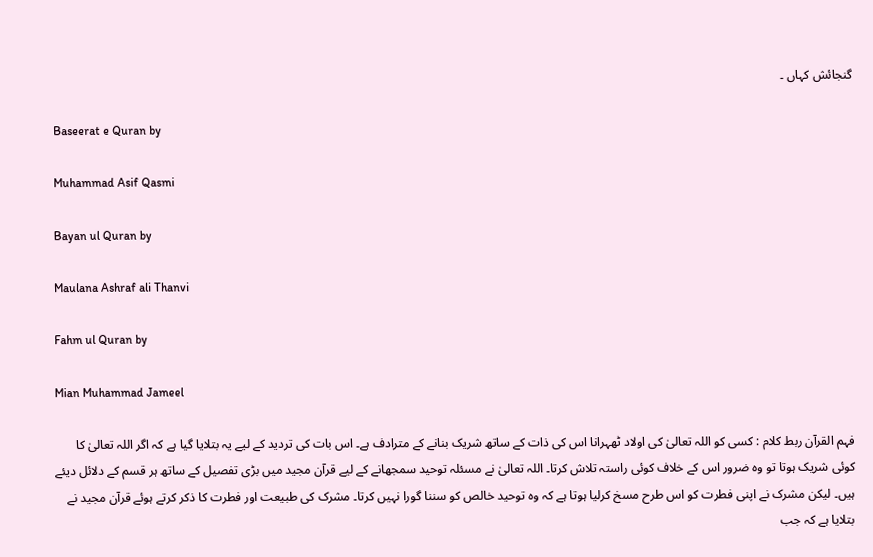گنجائش کہاں ۔

Baseerat e Quran by

Muhammad Asif Qasmi

Bayan ul Quran by

Maulana Ashraf ali Thanvi

Fahm ul Quran by

Mian Muhammad Jameel

فہم القرآن ربط کلام : کسی کو اللہ تعالیٰ کی اولاد ٹھہرانا اس کی ذات کے ساتھ شریک بنانے کے مترادف ہے۔ اس بات کی تردید کے لیے یہ بتلایا گیا ہے کہ اگر اللہ تعالیٰ کا کوئی شریک ہوتا تو وہ ضرور اس کے خلاف کوئی راستہ تلاش کرتا۔ اللہ تعالیٰ نے مسئلہ توحید سمجھانے کے لیے قرآن مجید میں بڑی تفصیل کے ساتھ ہر قسم کے دلائل دیئے ہیں۔ لیکن مشرک نے اپنی فطرت کو اس طرح مسخ کرلیا ہوتا ہے کہ وہ توحید خالص کو سننا گورا نہیں کرتا۔ مشرک کی طبیعت اور فطرت کا ذکر کرتے ہوئے قرآن مجید نے بتلایا ہے کہ جب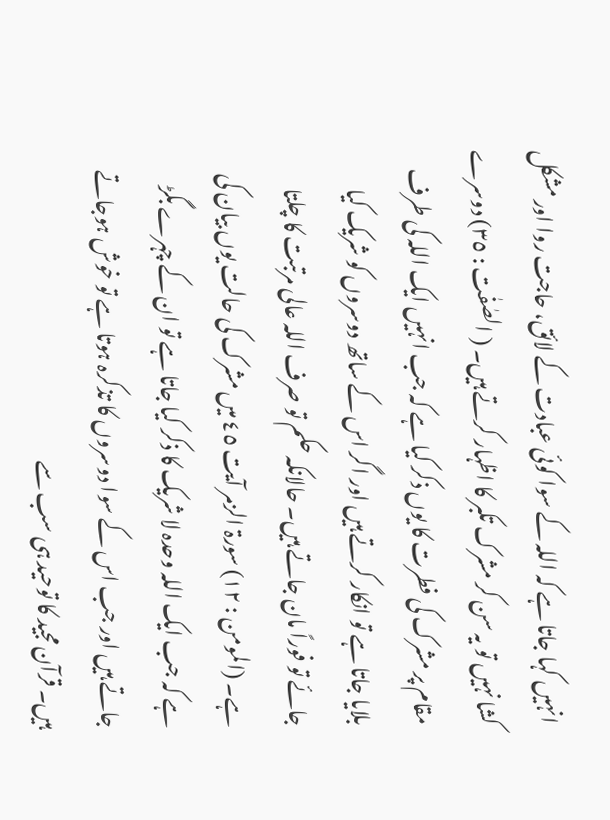انہیں کہا جاتا ہے کہ اللہ کے سوا کوئی عبادت کے لائق، حاجت روا اور مشکل کشا نہیں تو یہ سن کر مشرک تکبر کا اظہار کرتے ہیں۔ ( الصٰفٰت : ٣٥) دوسرے مقام پر مشرک کی فطرت کا یوں ذکر کیا ہے کہ جب انہیں ایک اللہ کی طرف بلایا جاتا ہے تو انکار کرتے ہیں اور اگر اس کے ساتھ دوسروں کو شریک کیا جائے تو فوراً مان جاتے ہیں۔ حالانکہ حکم تو صرف اللہ عالی مرتبت کا چلتا ہے۔ (المومن : ١٢) سورۃ الزمر آیت ٤٥ میں مشرک کی حالت یوں بیان کی ہے کہ جب ایک اللہ وحدہ لا شریک کا ذکر کیا جاتا ہے تو ان کے چہرے بگڑ جاتے ہیں اور جب اس کے سوا دوسروں کا تذکرہ ہوتا ہے تو خوش ہوجاتے ہیں۔ قرآن مجید کا توحید ہی سب سے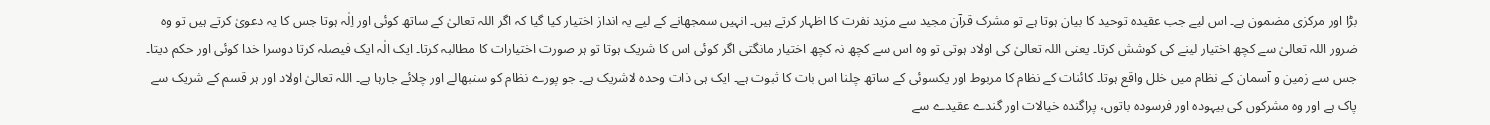بڑا اور مرکزی مضمون ہے۔ اس لیے جب عقیدہ توحید کا بیان ہوتا ہے تو مشرک قرآن مجید سے مزید نفرت کا اظہار کرتے ہیں۔ انہیں سمجھانے کے لیے یہ انداز اختیار کیا گیا کہ اگر اللہ تعالیٰ کے ساتھ کوئی اور اِلٰہ ہوتا جس کا یہ دعویٰ کرتے ہیں تو وہ ضرور اللہ تعالیٰ سے کچھ اختیار لینے کی کوشش کرتا۔ یعنی اللہ تعالیٰ کی اولاد ہوتی تو وہ اس سے کچھ نہ کچھ اختیار مانگتی اگر کوئی اس کا شریک ہوتا تو ہر صورت اختیارات کا مطالبہ کرتا۔ ایک الٰہ ایک فیصلہ کرتا دوسرا خدا کوئی اور حکم دیتا۔ جس سے زمین و آسمان کے نظام میں خلل واقع ہوتا۔ کائنات کے نظام کا مربوط اور یکسوئی کے ساتھ چلنا اس بات کا ثبوت ہے۔ ایک ہی ذات وحدہ لاشریک ہے۔ جو پورے نظام کو سنبھالے اور چلائے جارہا ہے۔ اللہ تعالیٰ اولاد اور ہر قسم کے شریک سے پاک ہے اور وہ مشرکوں کی بیہودہ اور فرسودہ باتوں، پراگندہ خیالات اور گندے عقیدے سے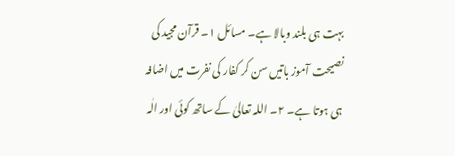بہت ہی بلند وبالا ہے۔ مسائل ١۔ قرآن مجید کی نصیحت آموز باتیں سن کر کفار کی نفرت میں اضافہ ہی ہوتا ہے۔ ٢۔ اللہ تعالیٰ کے ساتھ کوئی اور الٰہ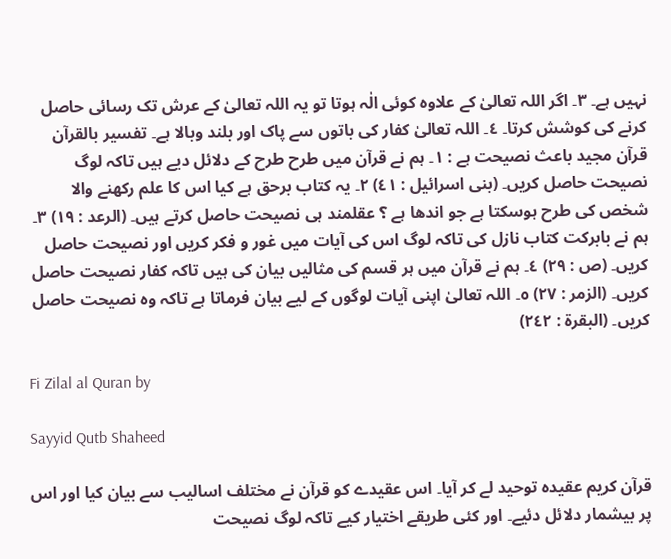نہیں ہے۔ ٣۔ اگر اللہ تعالیٰ کے علاوہ کوئی الٰہ ہوتا تو یہ اللہ تعالیٰ کے عرش تک رسائی حاصل کرنے کی کوشش کرتا۔ ٤۔ اللہ تعالیٰ کفار کی باتوں سے پاک اور بلند وبالا ہے۔ تفسیر بالقرآن قرآن مجید باعث نصیحت ہے : ١۔ ہم نے قرآن میں طرح طرح کے دلائل دیے ہیں تاکہ لوگ نصیحت حاصل کریں۔ (بنی اسرائیل : ٤١) ٢۔ یہ کتاب برحق ہے کیا اس کا علم رکھنے والا شخص کی طرح ہوسکتا ہے جو اندھا ہے ؟ عقلمند ہی نصیحت حاصل کرتے ہیں۔ (الرعد : ١٩) ٣۔ ہم نے بابرکت کتاب نازل کی تاکہ لوگ اس کی آیات میں غور و فکر کریں اور نصیحت حاصل کریں۔ (ص : ٢٩) ٤۔ ہم نے قرآن میں ہر قسم کی مثالیں بیان کی ہیں تاکہ کفار نصیحت حاصل کریں۔ (الزمر : ٢٧) ٥۔ اللہ تعالیٰ اپنی آیات لوگوں کے لیے بیان فرماتا ہے تاکہ وہ نصیحت حاصل کریں۔ (البقرۃ : ٢٤٢)

Fi Zilal al Quran by

Sayyid Qutb Shaheed

قرآن کریم عقیدہ توحید لے کر آیا۔ اس عقیدے کو قرآن نے مختلف اسالیب سے بیان کیا اور اس پر بیشمار دلائل دئیے۔ اور کئی طریقے اختیار کیے تاکہ لوگ نصیحت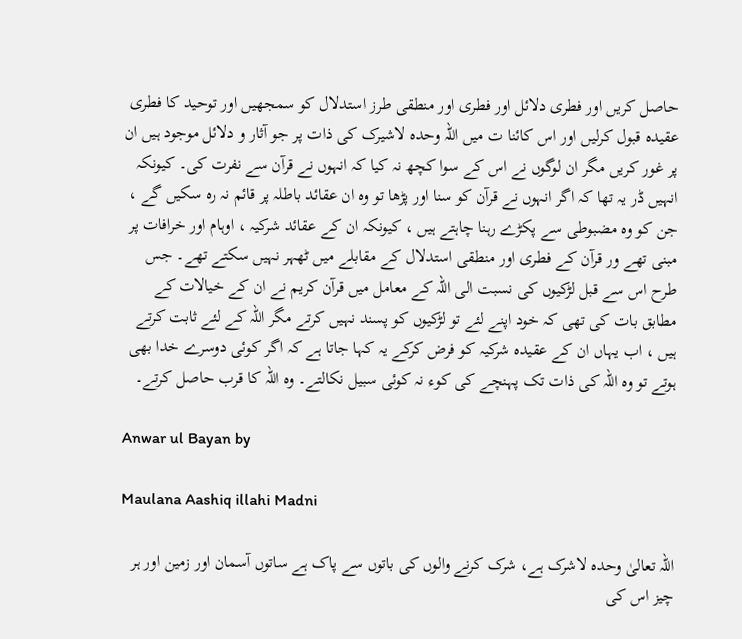حاصل کریں اور فطری دلائل اور فطری اور منطقی طرز استدلال کو سمجھیں اور توحید کا فطری عقیدہ قبول کرلیں اور اس کائنا ت میں اللہ وحدہ لاشیرک کی ذات پر جو آثار و دلائل موجود ہیں ان پر غور کریں مگر ان لوگوں نے اس کے سوا کچھ نہ کیا کہ انہوں نے قرآن سے نفرت کی۔ کیونکہ انہیں ڈر یہ تھا کہ اگر انہوں نے قرآن کو سنا اور پڑھا تو وہ ان عقائد باطلہ پر قائم نہ رہ سکیں گے ، جن کو وہ مضبوطی سے پکڑے رہنا چاہتے ہیں ، کیونکہ ان کے عقائد شرکیہ ، اوہام اور خرافات پر مبنی تھے ور قرآن کے فطری اور منطقی استدلال کے مقابلے میں ٹھہر نہیں سکتے تھے۔ جس طرح اس سے قبل لڑکیوں کی نسبت الی اللہ کے معامل میں قرآن کریم نے ان کے خیالات کے مطابق بات کی تھی کہ خود اپنے لئے تو لڑکیوں کو پسند نہیں کرتے مگر اللہ کے لئے ثابت کرتے ہیں ، اب یہاں ان کے عقیدہ شرکیہ کو فرض کرکے یہ کہا جاتا ہے کہ اگر کوئی دوسرے خدا بھی ہوتے تو وہ اللہ کی ذات تک پہنچے کی کوء نہ کوئی سبیل نکالتے۔ وہ اللہ کا قرب حاصل کرتے۔

Anwar ul Bayan by

Maulana Aashiq illahi Madni

اللہ تعالیٰ وحدہ لاشرک ہے، شرک کرنے والوں کی باتوں سے پاک ہے ساتوں آسمان اور زمین اور ہر چیز اس کی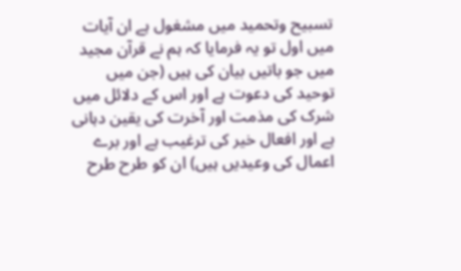تسبیح وتحمید میں مشغول ہے ان آیات میں اول تو یہ فرمایا کہ ہم نے قرآن مجید میں جو باتیں بیان کی ہیں (جن میں توحید کی دعوت ہے اور اس کے دلائل میں شرک کی مذمت اور آخرت کی یقین دہانی ہے اور افعال خیر کی ترغیب ہے اور برے اعمال کی وعیدیں ہیں) ان کو طرح طرح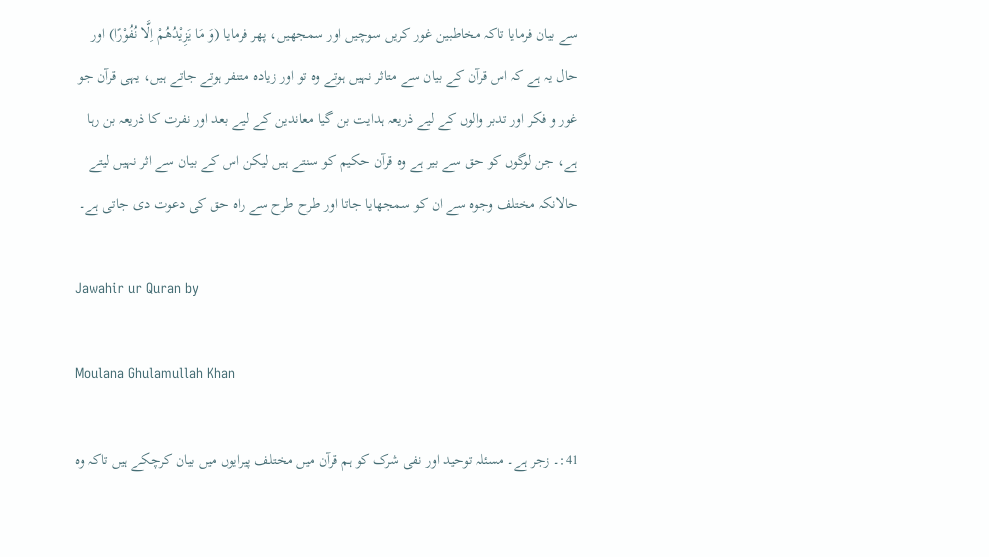سے بیان فرمایا تاکہ مخاطبین غور کریں سوچیں اور سمجھیں، پھر فرمایا (وَ مَا یَزِیْدُھُمْ اِلَّا نُفُوْرًا) اور حال یہ ہے کہ اس قرآن کے بیان سے متاثر نہیں ہوتے وہ تو اور زیادہ متنفر ہوتے جاتے ہیں، یہی قرآن جو غور و فکر اور تدبر والوں کے لیے ذریعہ ہدایت بن گیا معاندین کے لیے بعد اور نفرت کا ذریعہ بن رہا ہے، جن لوگوں کو حق سے بیر ہے وہ قرآن حکیم کو سنتے ہیں لیکن اس کے بیان سے اثر نہیں لیتے حالانکہ مختلف وجوہ سے ان کو سمجھایا جاتا اور طرح طرح سے راہ حق کی دعوت دی جاتی ہے۔

Jawahir ur Quran by

Moulana Ghulamullah Khan

41:۔ زجر ہے۔ مسئلہ توحید اور نفی شرک کو ہم قرآن میں مختلف پیرایوں میں بیان کرچکے ہیں تاکہ وہ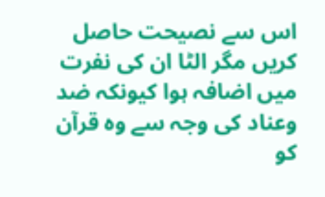اس سے نصیحت حاصل کریں مگر الٹا ان کی نفرت میں اضافہ ہوا کیونکہ ضد وعناد کی وجہ سے وہ قرآن کو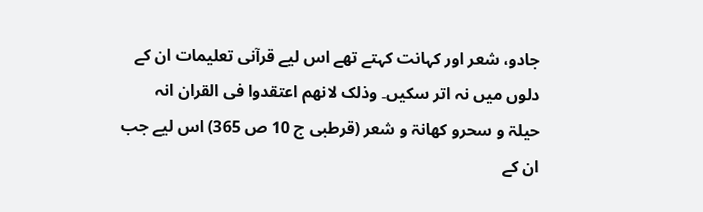جادو، شعر اور کہانت کہتے تھے اس لیے قرآنی تعلیمات ان کے دلوں میں نہ اتر سکیں۔ وذلک لانھم اعتقدوا فی القران انہ حیلۃ و سحرو کھانۃ و شعر (قرطبی ج 10 ص 365) اس لیے جب ان کے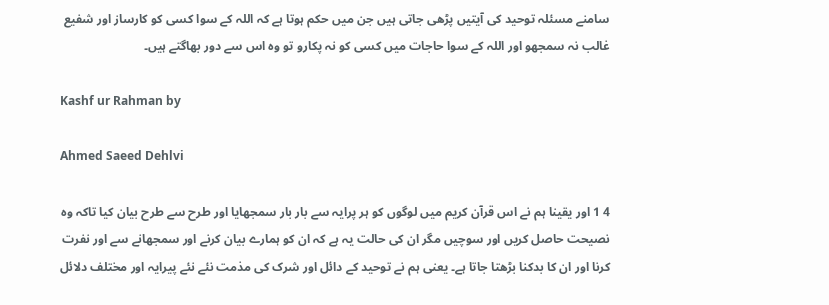سامنے مسئلہ توحید کی آیتیں پڑھی جاتی ہیں جن میں حکم ہوتا ہے کہ اللہ کے سوا کسی کو کارساز اور شفیع غالب نہ سمجھو اور اللہ کے سوا حاجات میں کسی کو نہ پکارو تو وہ اس سے دور بھاگتے ہیں۔

Kashf ur Rahman by

Ahmed Saeed Dehlvi

4 1 اور یقینا ہم نے اس قرآن کریم میں لوگوں کو ہر پرایہ سے بار بار سمجھایا اور طرح سے طرح بیان کیا تاکہ وہ نصیحت حاصل کریں اور سوچیں مگر ان کی حالت یہ ہے کہ ان کو ہمارے بیان کرنے اور سمجھانے سے اور نفرت کرنا اور ان کا بدکنا بڑھتا جاتا ہے۔ یعنی ہم نے توحید کے دائل اور شرک کی مذمت نئے نئے پیرایہ اور مختلف دلائل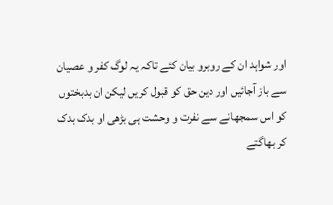اور شواہد ان کے روبرو بیان کئے تاکہ یہ لوگ کفر و عصیان سے باز آجائیں اور دین حق کو قبول کریں لیکن ان بدبختوں کو اس سمجھانے سے نفرت و وحشت ہی بڑھی او بدک بدک کر بھاگتے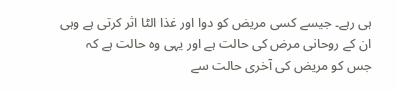ہی رہے۔ جیسے کسی مریض کو دوا اور غذا الٹا اثر کرتی ہے وہی ان کے روحانی مرض کی حالت ہے اور یہی وہ حالت ہے کہ جس کو مریض کی آخری حالت سے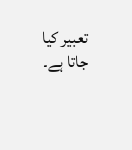تعبیر کیا جاتا ہے۔